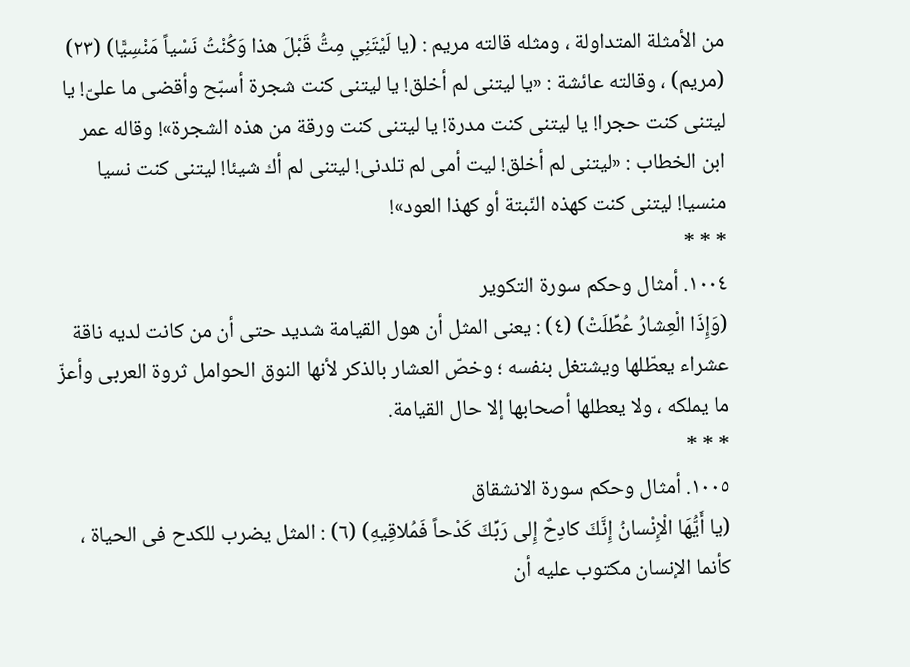من الأمثلة المتداولة ، ومثله قالته مريم : (يا لَيْتَنِي مِتُّ قَبْلَ هذا وَكُنْتُ نَسْياً مَنْسِيًّا) (٢٣) (مريم) ، وقالته عائشة : «يا ليتنى لم أخلق! يا ليتنى كنت شجرة أسبّح وأقضى ما علىّ! يا ليتنى كنت حجرا! يا ليتنى كنت مدرة! يا ليتنى كنت ورقة من هذه الشجرة»! وقاله عمر ابن الخطاب : «ليتنى لم أخلق! ليت أمى لم تلدنى! ليتنى لم أك شيئا! ليتنى كنت نسيا منسيا! ليتنى كنت كهذه النّبتة أو كهذا العود»!
* * *
١٠٠٤. أمثال وحكم سورة التكوير
(وَإِذَا الْعِشارُ عُطِّلَتْ) (٤) : يعنى المثل أن هول القيامة شديد حتى أن من كانت لديه ناقة عشراء يعطّلها ويشتغل بنفسه ؛ وخصّ العشار بالذكر لأنها النوق الحوامل ثروة العربى وأعزّ ما يملكه ، ولا يعطلها أصحابها إلا حال القيامة.
* * *
١٠٠٥. أمثال وحكم سورة الانشقاق
(يا أَيُّهَا الْإِنْسانُ إِنَّكَ كادِحٌ إِلى رَبِّكَ كَدْحاً فَمُلاقِيهِ) (٦) : المثل يضرب للكدح فى الحياة ، كأنما الإنسان مكتوب عليه أن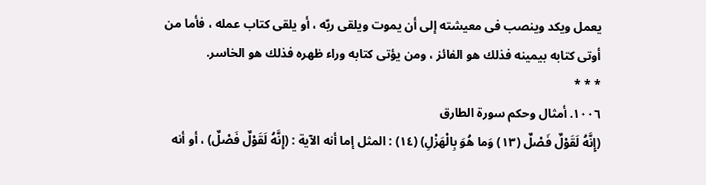يعمل ويكد وينصب فى معيشته إلى أن يموت ويلقى ربّه ، أو يلقى كتاب عمله ، فأما من أوتى كتابه بيمينه فذلك هو الفائز ، ومن يؤتى كتابه وراء ظهره فذلك هو الخاسر.
* * *
١٠٠٦. أمثال وحكم سورة الطارق
(إِنَّهُ لَقَوْلٌ فَصْلٌ (١٣) وَما هُوَ بِالْهَزْلِ) (١٤) : المثل إما أنه الآية : (إِنَّهُ لَقَوْلٌ فَصْلٌ) ، أو أنه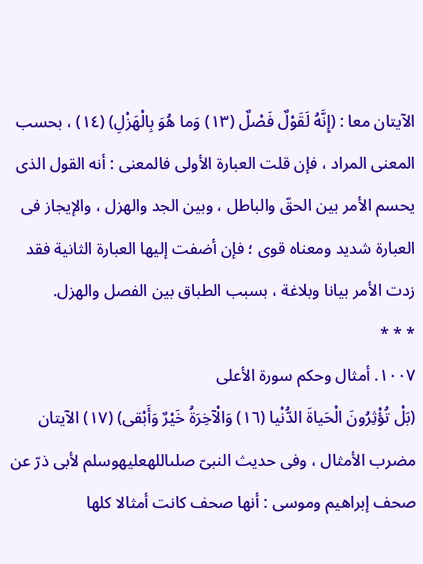الآيتان معا : (إِنَّهُ لَقَوْلٌ فَصْلٌ (١٣) وَما هُوَ بِالْهَزْلِ) (١٤) ، بحسب المعنى المراد ، فإن قلت العبارة الأولى فالمعنى : أنه القول الذى يحسم الأمر بين الحقّ والباطل ، وبين الجد والهزل ، والإيجاز فى العبارة شديد ومعناه قوى ؛ فإن أضفت إليها العبارة الثانية فقد زدت الأمر بيانا وبلاغة ، بسبب الطباق بين الفصل والهزل.
* * *
١٠٠٧. أمثال وحكم سورة الأعلى
(بَلْ تُؤْثِرُونَ الْحَياةَ الدُّنْيا (١٦) وَالْآخِرَةُ خَيْرٌ وَأَبْقى) (١٧) الآيتان مضرب الأمثال ، وفى حديث النبىّ صلىاللهعليهوسلم لأبى ذرّ عن صحف إبراهيم وموسى : أنها صحف كانت أمثالا كلها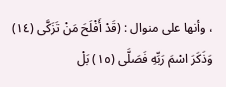، وأنها على منوال : (قَدْ أَفْلَحَ مَنْ تَزَكَّى (١٤) وَذَكَرَ اسْمَ رَبِّهِ فَصَلَّى (١٥) بَلْ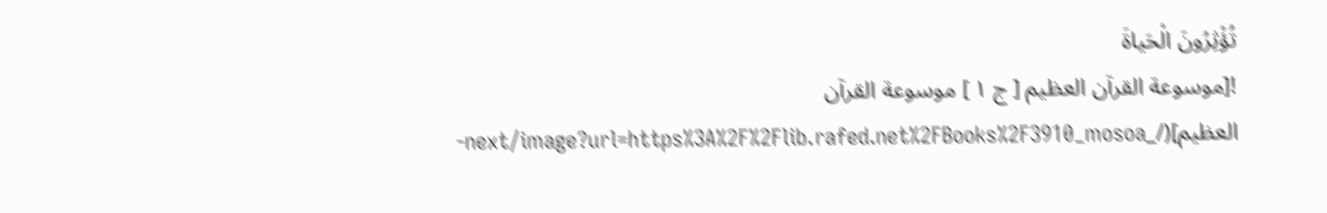تُؤْثِرُونَ الْحَياةَ
![موسوعة القرآن العظيم [ ج ١ ] موسوعة القرآن العظيم](/_next/image?url=https%3A%2F%2Flib.rafed.net%2FBooks%2F3910_mosoa-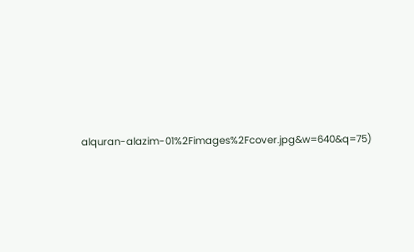alquran-alazim-01%2Fimages%2Fcover.jpg&w=640&q=75)